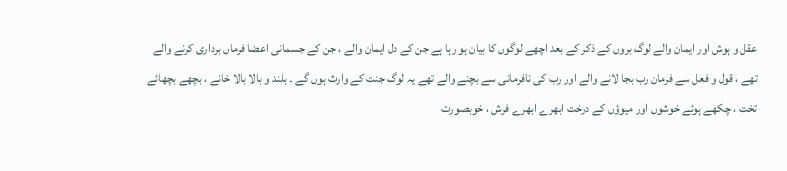عقل و ہوش اور ایمان والے لوگ بروں کے ذکر کے بعد اچھے لوگوں کا بیان ہو رہا ہے جن کے دل ایمان والے ، جن کے جسمانی اعضا فرماں برداری کرنے والے تھے ، قول و فعل سے فرمان رب بجا لانے والے اور رب کی نافرمانی سے بچنے والے تھے یہ لوگ جنت کے وارث ہوں گے ۔ بلند و بالا بالا خانے ، بچھے بچھائے تخت ، چکھے ہوئے خوشوں اور میوؤں کے درخت ابھرے ابھرے فرش ، خوبصورت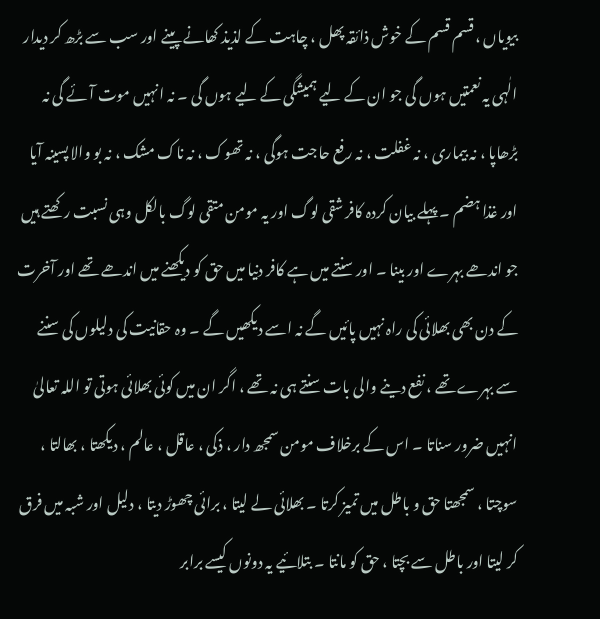بیویاں ، قسم قسم کے خوش ذائقہ پھل ، چاہت کے لذیذ کھانے پینے اور سب سے بڑھ کر دیدار الٰہی یہ نعمتیں ہوں گی جو ان کے لیے ہمیشگی کے لیے ہوں گی ۔ نہ انہیں موت آئے گی نہ بڑھاپا ، نہ بیماری ، نہ غفلت ، نہ رفع حاجت ہوگی ، نہ تھوک ، نہ ناک مشک ، نہ بو والا پسینہ آیا اور غذا ہضم ۔ پہلے بیان کردہ کافر شقی لوگ اور یہ مومن متقی لوگ بالکل وہی نسبت رکھتے ہیں جو اندھے بہرے اور بینا ۔ اور سنتے میں ہے کافر دنیا میں حق کو دیکھنے میں اندھے تھے اور آخرت کے دن بھی بھلائی کی راہ نہیں پائیں گے نہ اسے دیکھیں گے ۔ وہ حقانیت کی دلیلوں کی سننے سے بہرے تھے ، نفع دینے والی بات سنتے ہی نہ تھے ، اگر ان میں کوئی بھلائی ہوتی تو اللہ تعالیٰ انہیں ضرور سناتا ۔ اس کے برخلاف مومن سمجھ دار ، ذکی ، عاقل ، عالم ، دیکھتا ، بھالتا ، سوچتا ، سمجھتا حق و باطل میں تمیز کرتا ۔ بھلائی لے لیتا ، برائی چھوڑ دیتا ، دلیل اور شبہ میں فرق کر لیتا اور باطل سے بچتا ، حق کو مانتا ۔ بتلائیے یہ دونوں کیسے برابر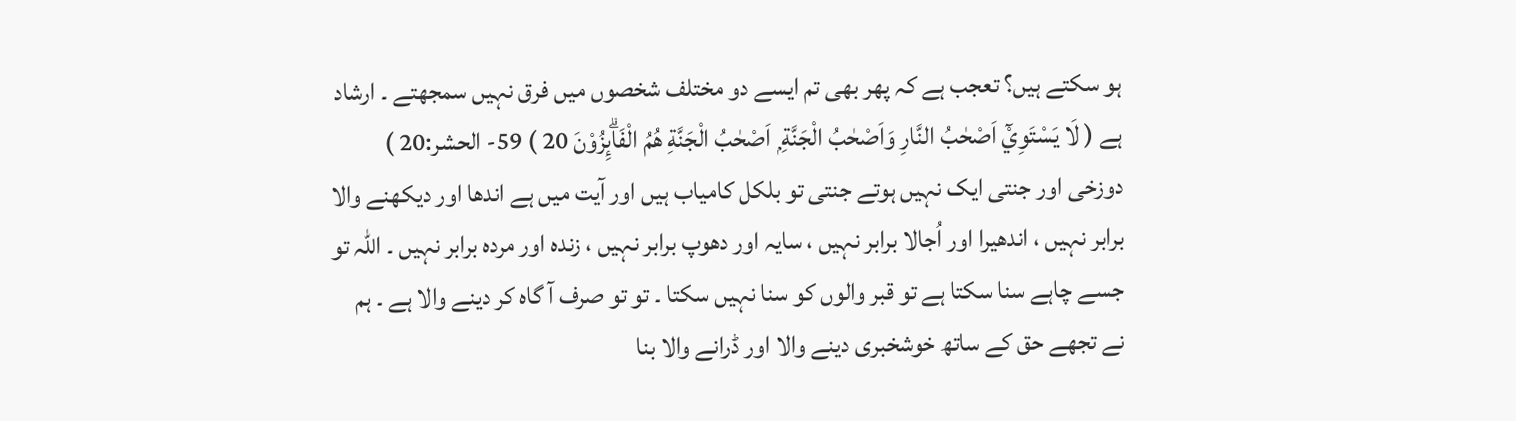ہو سکتے ہیں؟ تعجب ہے کہ پھر بھی تم ایسے دو مختلف شخصوں میں فرق نہیں سمجھتے ۔ ارشاد ہے ( لَا يَسْتَوِيْٓ اَصْحٰبُ النَّارِ وَاَصْحٰبُ الْجَنَّةِ ۭ اَصْحٰبُ الْجَنَّةِ هُمُ الْفَاۗىِٕزُوْنَ 20 ) 59- الحشر:20 ) دوزخی اور جنتی ایک نہیں ہوتے جنتی تو بلکل کامیاب ہیں اور آیت میں ہے اندھا اور دیکھنے والا برابر نہیں ، اندھیرا اور اُجالا برابر نہیں ، سایہ اور دھوپ برابر نہیں ، زندہ اور مردہ برابر نہیں ۔ اللہ تو جسے چاہے سنا سکتا ہے تو قبر والوں کو سنا نہیں سکتا ۔ تو تو صرف آ گاہ کر دینے والا ہے ۔ ہم نے تجھے حق کے ساتھ خوشخبری دینے والا اور ڈرانے والا بنا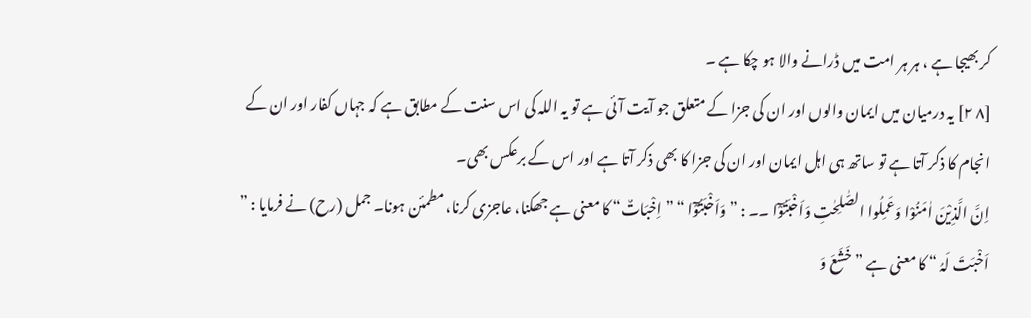کر بھیجا ہے ، ہر ہر امت میں ڈرانے والا ہو چکا ہے ۔
[٨ ٢] یہ درمیان میں ایمان والوں اور ان کی جزا کے متعلق جو آیت آئی ہے تو یہ اللہ کی اس سنت کے مطابق ہے کہ جہاں کفار اور ان کے انجام کا ذکر آتا ہے تو ساتھ ہی اہل ایمان اور ان کی جزا کا بھی ذکر آتا ہے اور اس کے برعکس بھی۔
اِنَّ الَّذِيْنَ اٰمَنُوْا وَعَمِلُوا الصّٰلِحٰتِ وَاَخْبَتُوْٓا ۔۔ : ” وَاَخْبَتُوْٓا “ ” اِخْبَاتٌ“ کا معنی ہے جھکنا، عاجزی کرنا، مطمئن ہونا۔ جمل (رح) نے فرمایا : ” اَخْبَتَ لَہُ “ کا معنی ہے ” خَشَعَ وَ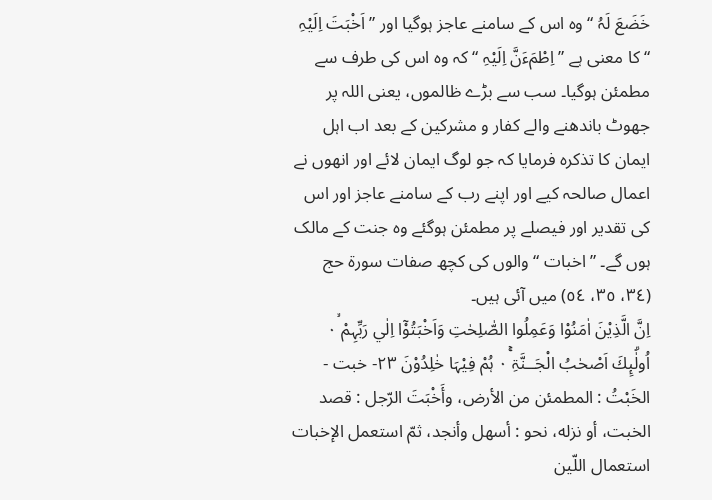خَضَعَ لَہُ “ وہ اس کے سامنے عاجز ہوگیا اور ” اَخْبَتَ اِلَیْہِ “ کا معنی ہے ” اِطْمَءَنَّ اِلَیْہِ “ کہ وہ اس کی طرف سے مطمئن ہوگیا۔ سب سے بڑے ظالموں، یعنی اللہ پر جھوٹ باندھنے والے کفار و مشرکین کے بعد اب اہل ایمان کا تذکرہ فرمایا کہ جو لوگ ایمان لائے اور انھوں نے اعمال صالحہ کیے اور اپنے رب کے سامنے عاجز اور اس کی تقدیر اور فیصلے پر مطمئن ہوگئے وہ جنت کے مالک ہوں گے۔ ” اخبات “ والوں کی کچھ صفات سورة حج (٣٤، ٣٥، ٥٤) میں آئی ہیں۔
اِنَّ الَّذِيْنَ اٰمَنُوْا وَعَمِلُوا الصّٰلِحٰتِ وَاَخْبَتُوْٓا اِلٰي رَبِّہِمْ ٠ۙ اُولٰۗىِٕكَ اَصْحٰبُ الْجَــنَّۃِ ٠ۚ ہُمْ فِيْہَا خٰلِدُوْنَ ٢٣- خبت - الخَبْتُ : المطمئن من الأرض، وأَخْبَتَ الرّجل : قصد الخبت، أو نزله، نحو : أسهل وأنجد، ثمّ استعمل الإخبات استعمال اللّين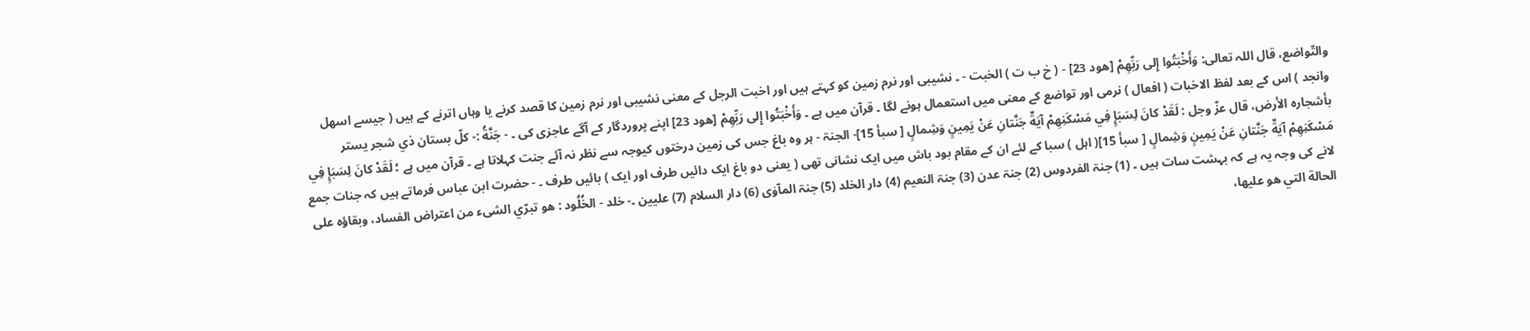والتّواضع، قال اللہ تعالی: وَأَخْبَتُوا إِلى رَبِّهِمْ [هود 23] - ( خ ب ت ) الخبت - ۔ نشیبی اور نرم زمین کو کہتے ہیں اور اخبت الرجل کے معنی نشیبی اور نرم زمین کا قصد کرنے یا وہاں اترنے کے ہیں ( جیسے اسھل وانجد ) اس کے بعد لفظ الاخبات ( افعال ) نرمی اور تواضع کے معنی میں استعمال ہونے لگا ۔ قرآن میں ہے ۔ وَأَخْبَتُوا إِلى رَبِّهِمْ [هود 23] اپنے پروردگار کے آگے عاجزی کی ۔ - جَنَّةُ :- كلّ بستان ذي شجر يستر بأشجاره الأرض، قال عزّ وجل : لَقَدْ كانَ لِسَبَإٍ فِي مَسْكَنِهِمْ آيَةٌ جَنَّتانِ عَنْ يَمِينٍ وَشِمالٍ [ سبأ 15]- الجنۃ - ہر وہ باغ جس کی زمین درختوں کیوجہ سے نظر نہ آئے جنت کہلاتا ہے ۔ قرآن میں ہے ؛ لَقَدْ كانَ لِسَبَإٍ فِي مَسْكَنِهِمْ آيَةٌ جَنَّتانِ عَنْ يَمِينٍ وَشِمالٍ [ سبأ 15]( اہل ) سبا کے لئے ان کے مقام بود باش میں ایک نشانی تھی ( یعنی دو باغ ایک دائیں طرف اور ایک ) بائیں طرف ۔ - حضرت ابن عباس فرماتے ہیں کہ جنات جمع لانے کی وجہ یہ ہے کہ بہشت سات ہیں ۔ (1) جنۃ الفردوس (2) جنۃ عدن (3) جنۃ النعیم (4) دار الخلد (5) جنۃ المآوٰی (6) دار السلام (7) علیین ۔- خلد - الخُلُود : هو تبرّي الشیء من اعتراض الفساد، وبقاؤه علی الحالة التي هو عليها،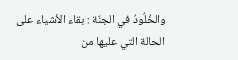والخُلُودُ في الجنّة : بقاء الأشياء علی الحالة التي عليها من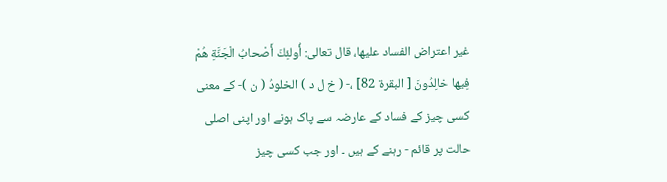غير اعتراض الفساد عليها، قال تعالی: أُولئِكَ أَصْحابُ الْجَنَّةِ هُمْ فِيها خالِدُونَ [ البقرة 82] ،- ( خ ل د ) الخلودُ ( ن )- کے معنی کسی چیز کے فساد کے عارضہ سے پاک ہونے اور اپنی اصلی حالت پر قائم - رہنے کے ہیں ۔ اور جب کسی چیز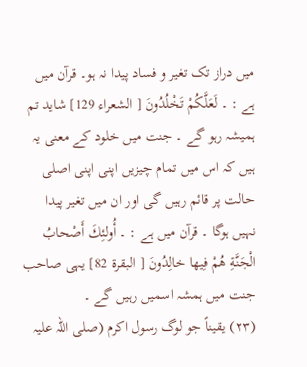میں دراز تک تغیر و فساد پیدا نہ ہو۔ قرآن میں ہے : ۔ لَعَلَّكُمْ تَخْلُدُونَ [ الشعراء 129] شاید تم ہمیشہ رہو گے ۔ جنت میں خلود کے معنی یہ ہیں کہ اس میں تمام چیزیں اپنی اپنی اصلی حالت پر قائم رہیں گی اور ان میں تغیر پیدا نہیں ہوگا ۔ قرآن میں ہے : ۔ أُولئِكَ أَصْحابُ الْجَنَّةِ هُمْ فِيها خالِدُونَ [ البقرة 82] یہی صاحب جنت میں ہمشہ اسمیں رہیں گے ۔
(٢٣) یقیناً جو لوگ رسول اکرم (صلی اللہ علیہ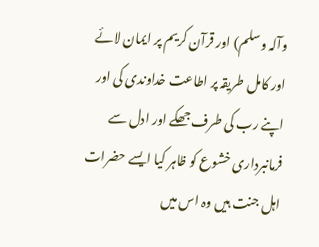وآلہ وسلم) اور قرآن کریم پر ایمان لائے اور کامل طریقہ پر اطاعت خداوندی کی اور اپنے رب کی طرف جھکے اور ادل سے فرمانبرداری خشوع کو ظاہر کیا ایسے حضرات اہل جنت ہیں وہ اس میں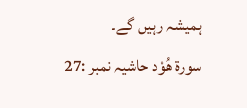ہمیشہ رہیں گے۔
سورة هُوْد حاشیہ نمبر :27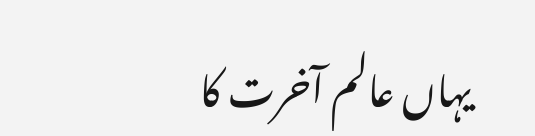یہاں عالم آخرت کا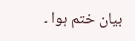بیان ختم ہوا ۔